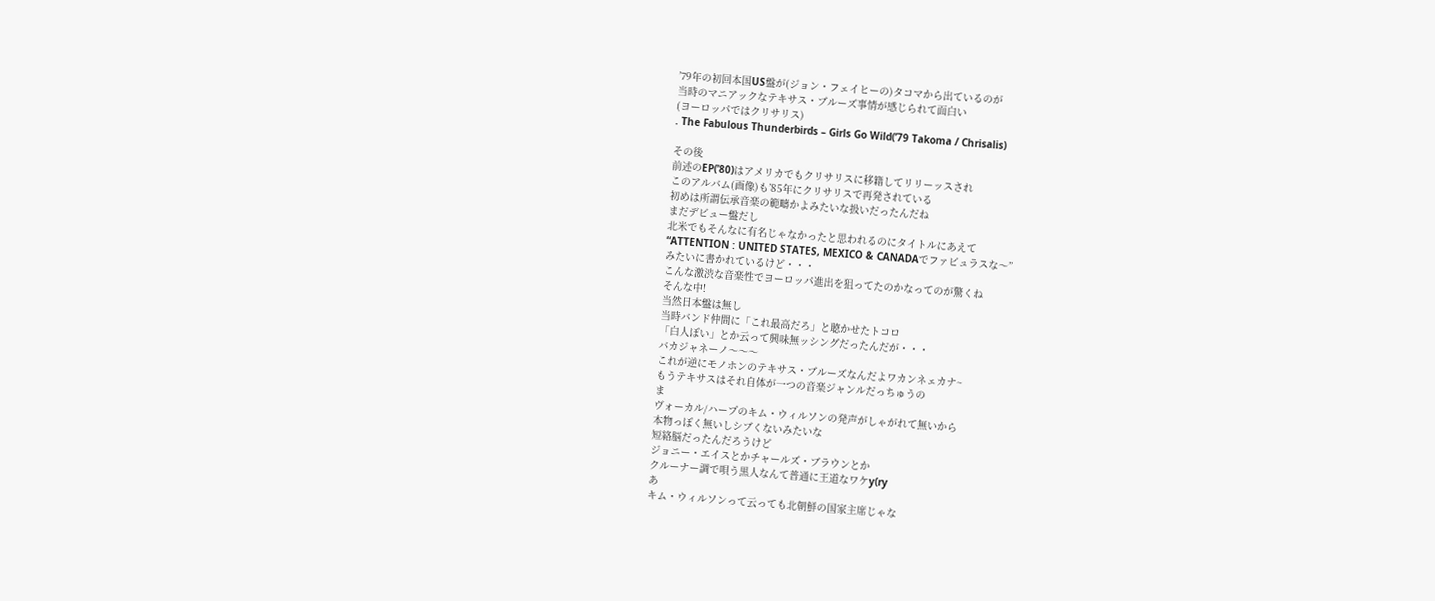’79年の初回本国US盤が(ジョン・フェイヒーの)タコマから出ているのが
当時のマニアックなテキサス・ブルーズ事情が感じられて面白い
(ヨーロッパではクリサリス)
. The Fabulous Thunderbirds – Girls Go Wild(’79 Takoma / Chrisalis)

その後
前述のEP(’80)はアメリカでもクリサリスに移籍してリリーッスされ
このアルバム(画像)も’85年にクリサリスで再発されている
初めは所謂伝承音楽の範疇かよみたいな扱いだったんだね
まだデビュー盤だし
北米でもそんなに有名じゃなかったと思われるのにタイトルにあえて
“ATTENTION : UNITED STATES, MEXICO & CANADAでファビュラスな〜”
みたいに書かれているけど・・・
こんな激渋な音楽性でヨーロッパ進出を狙ってたのかなってのが驚くね
そんな中!
当然日本盤は無し
当時バンド仲間に「これ最高だろ」と聴かせたトコロ
「白人ぽい」とか云って興味無ッシングだったんだが・・・
バカジャネーノ〜〜〜
これが逆にモノホンのテキサス・ブルーズなんだよワカンネェカナ~
もうテキサスはそれ自体が一つの音楽ジャンルだっちゅうの
ま
ヴォーカル/ハープのキム・ウィルソンの発声がしゃがれて無いから
本物っぽく無いしシブくないみたいな
短絡脳だったんだろうけど
ジョニー・エイスとかチャールズ・ブラウンとか
クルーナー調で唄う黒人なんて普通に王道なワケy(ry
あ
キム・ウィルソンって云っても北朝鮮の国家主席じゃな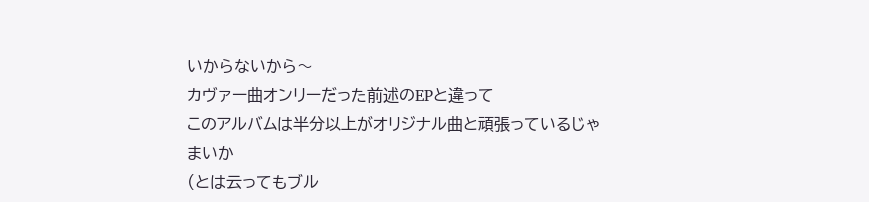いからないから〜
カヴァー曲オンリーだった前述のEPと違って
このアルバムは半分以上がオリジナル曲と頑張っているじゃまいか
(とは云ってもブル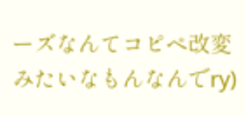ーズなんてコピペ改変みたいなもんなんでry)